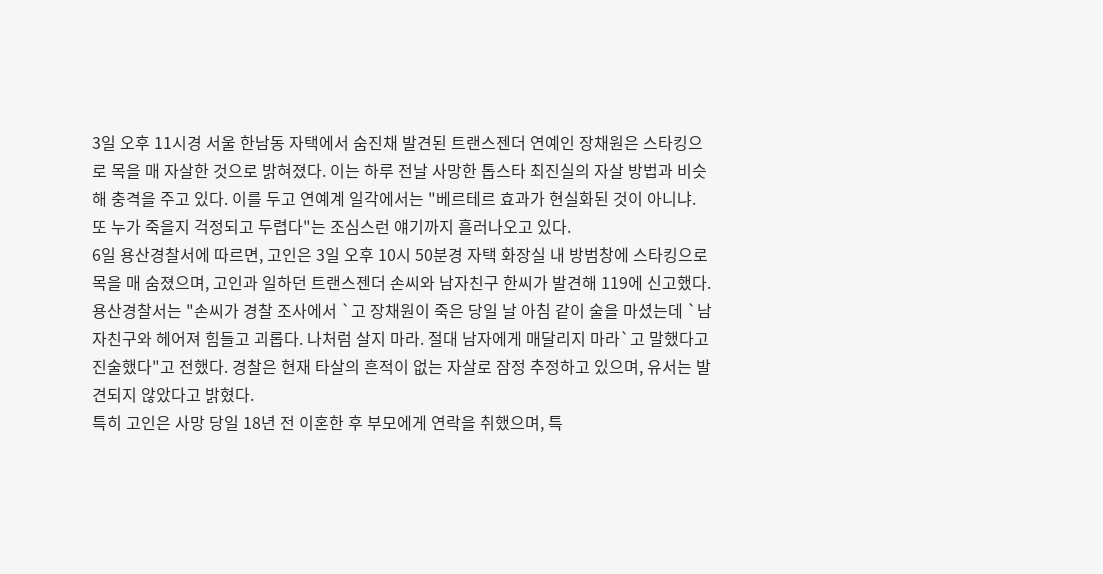3일 오후 11시경 서울 한남동 자택에서 숨진채 발견된 트랜스젠더 연예인 장채원은 스타킹으로 목을 매 자살한 것으로 밝혀졌다. 이는 하루 전날 사망한 톱스타 최진실의 자살 방법과 비슷해 충격을 주고 있다. 이를 두고 연예계 일각에서는 "베르테르 효과가 현실화된 것이 아니냐. 또 누가 죽을지 걱정되고 두렵다"는 조심스런 얘기까지 흘러나오고 있다.
6일 용산경찰서에 따르면, 고인은 3일 오후 10시 50분경 자택 화장실 내 방범창에 스타킹으로 목을 매 숨졌으며, 고인과 일하던 트랜스젠더 손씨와 남자친구 한씨가 발견해 119에 신고했다.
용산경찰서는 "손씨가 경찰 조사에서 `고 장채원이 죽은 당일 날 아침 같이 술을 마셨는데 `남자친구와 헤어져 힘들고 괴롭다. 나처럼 살지 마라. 절대 남자에게 매달리지 마라`고 말했다고 진술했다"고 전했다. 경찰은 현재 타살의 흔적이 없는 자살로 잠정 추정하고 있으며, 유서는 발견되지 않았다고 밝혔다.
특히 고인은 사망 당일 18년 전 이혼한 후 부모에게 연락을 취했으며, 특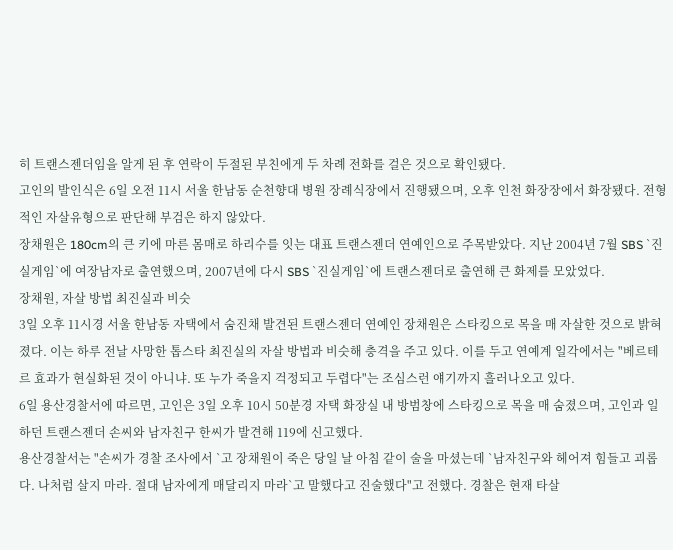히 트랜스젠더임을 알게 된 후 연락이 두절된 부친에게 두 차례 전화를 걸은 것으로 확인됐다.
고인의 발인식은 6일 오전 11시 서울 한남동 순천향대 병원 장례식장에서 진행됐으며, 오후 인천 화장장에서 화장됐다. 전형적인 자살유형으로 판단해 부검은 하지 않았다.
장채원은 180cm의 큰 키에 마른 몸매로 하리수를 잇는 대표 트랜스젠더 연예인으로 주목받았다. 지난 2004년 7월 SBS `진실게임`에 여장남자로 출연했으며, 2007년에 다시 SBS `진실게임`에 트랜스젠더로 출연해 큰 화제를 모았었다.
장채원, 자살 방법 최진실과 비슷
3일 오후 11시경 서울 한남동 자택에서 숨진채 발견된 트랜스젠더 연예인 장채원은 스타킹으로 목을 매 자살한 것으로 밝혀졌다. 이는 하루 전날 사망한 톱스타 최진실의 자살 방법과 비슷해 충격을 주고 있다. 이를 두고 연예계 일각에서는 "베르테르 효과가 현실화된 것이 아니냐. 또 누가 죽을지 걱정되고 두렵다"는 조심스런 얘기까지 흘러나오고 있다.
6일 용산경찰서에 따르면, 고인은 3일 오후 10시 50분경 자택 화장실 내 방범창에 스타킹으로 목을 매 숨졌으며, 고인과 일하던 트랜스젠더 손씨와 남자친구 한씨가 발견해 119에 신고했다.
용산경찰서는 "손씨가 경찰 조사에서 `고 장채원이 죽은 당일 날 아침 같이 술을 마셨는데 `남자친구와 헤어져 힘들고 괴롭다. 나처럼 살지 마라. 절대 남자에게 매달리지 마라`고 말했다고 진술했다"고 전했다. 경찰은 현재 타살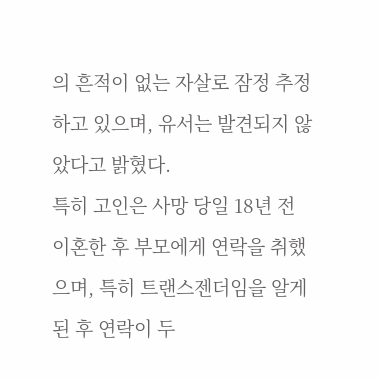의 흔적이 없는 자살로 잠정 추정하고 있으며, 유서는 발견되지 않았다고 밝혔다.
특히 고인은 사망 당일 18년 전 이혼한 후 부모에게 연락을 취했으며, 특히 트랜스젠더임을 알게 된 후 연락이 두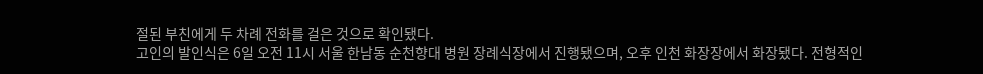절된 부친에게 두 차례 전화를 걸은 것으로 확인됐다.
고인의 발인식은 6일 오전 11시 서울 한남동 순천향대 병원 장례식장에서 진행됐으며, 오후 인천 화장장에서 화장됐다. 전형적인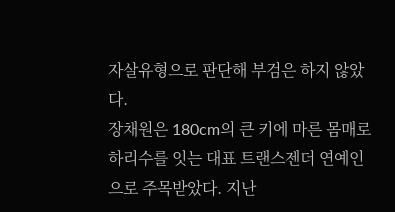자살유형으로 판단해 부검은 하지 않았다.
장채원은 180cm의 큰 키에 마른 몸매로 하리수를 잇는 대표 트랜스젠더 연예인으로 주목받았다. 지난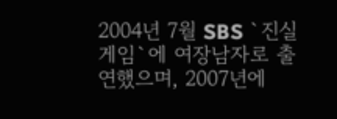2004년 7월 SBS `진실게임`에 여장남자로 출연했으며, 2007년에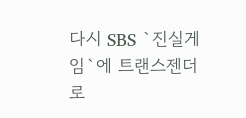다시 SBS `진실게임`에 트랜스젠더로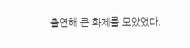출연해 큰 화제를 모았었다.